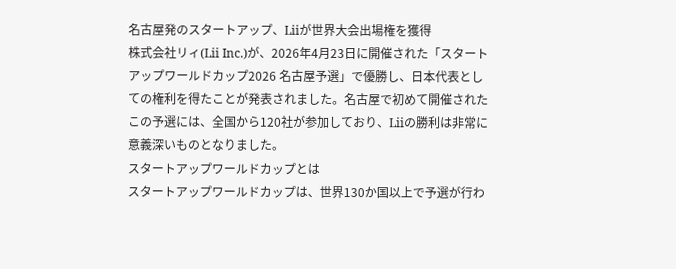名古屋発のスタートアップ、Liiが世界大会出場権を獲得
株式会社リィ(Lii Inc.)が、2026年4月23日に開催された「スタートアップワールドカップ2026 名古屋予選」で優勝し、日本代表としての権利を得たことが発表されました。名古屋で初めて開催されたこの予選には、全国から120社が参加しており、Liiの勝利は非常に意義深いものとなりました。
スタートアップワールドカップとは
スタートアップワールドカップは、世界130か国以上で予選が行わ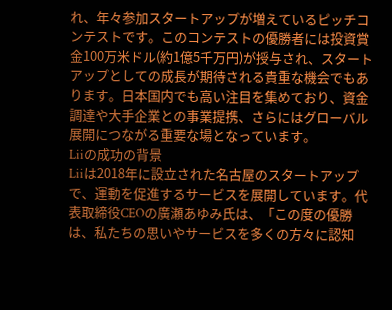れ、年々参加スタートアップが増えているピッチコンテストです。このコンテストの優勝者には投資賞金100万米ドル(約1億5千万円)が授与され、スタートアップとしての成長が期待される貴重な機会でもあります。日本国内でも高い注目を集めており、資金調達や大手企業との事業提携、さらにはグローバル展開につながる重要な場となっています。
Liiの成功の背景
Liiは2018年に設立された名古屋のスタートアップで、運動を促進するサービスを展開しています。代表取締役CEOの廣瀬あゆみ氏は、「この度の優勝は、私たちの思いやサービスを多くの方々に認知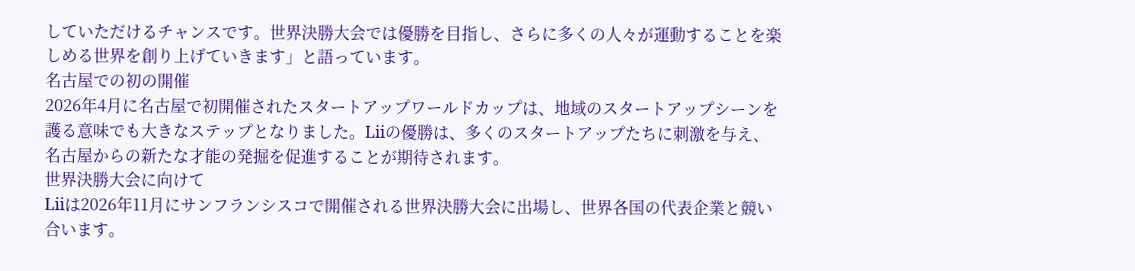していただけるチャンスです。世界決勝大会では優勝を目指し、さらに多くの人々が運動することを楽しめる世界を創り上げていきます」と語っています。
名古屋での初の開催
2026年4月に名古屋で初開催されたスタートアップワールドカップは、地域のスタートアップシーンを護る意味でも大きなステップとなりました。Liiの優勝は、多くのスタートアップたちに刺激を与え、名古屋からの新たな才能の発掘を促進することが期待されます。
世界決勝大会に向けて
Liiは2026年11月にサンフランシスコで開催される世界決勝大会に出場し、世界各国の代表企業と競い合います。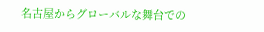名古屋からグローバルな舞台での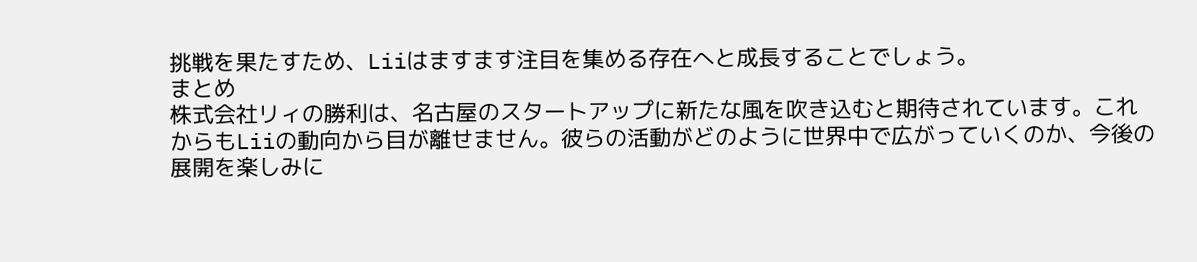挑戦を果たすため、Liiはますます注目を集める存在へと成長することでしょう。
まとめ
株式会社リィの勝利は、名古屋のスタートアップに新たな風を吹き込むと期待されています。これからもLiiの動向から目が離せません。彼らの活動がどのように世界中で広がっていくのか、今後の展開を楽しみに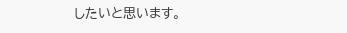したいと思います。